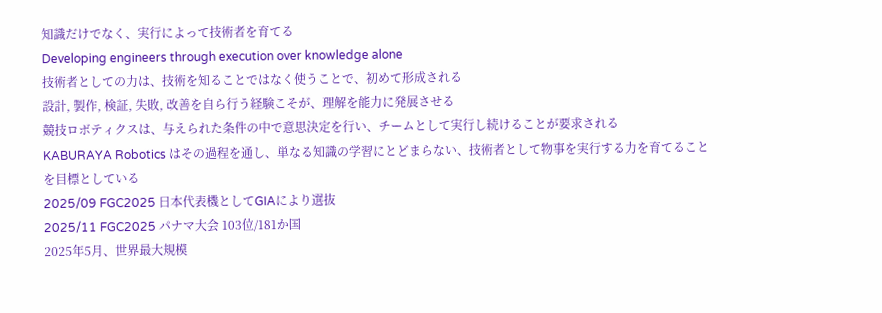知識だけでなく、実行によって技術者を育てる
Developing engineers through execution over knowledge alone
技術者としての力は、技術を知ることではなく使うことで、初めて形成される
設計, 製作, 検証, 失敗, 改善を自ら行う経験こそが、理解を能力に発展させる
競技ロボティクスは、与えられた条件の中で意思決定を行い、チームとして実行し続けることが要求される
KABURAYA Robotics はその過程を通し、単なる知識の学習にとどまらない、技術者として物事を実行する力を育てることを目標としている
2025/09 FGC2025 日本代表機としてGIAにより選抜
2025/11 FGC2025 パナマ大会 103位/181か国
2025年5月、世界最大規模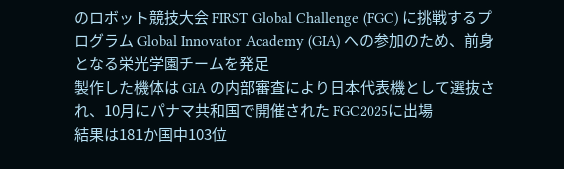のロボット競技大会 FIRST Global Challenge (FGC) に挑戦するプログラム Global Innovator Academy (GIA) への参加のため、前身となる栄光学園チームを発足
製作した機体は GIA の内部審査により日本代表機として選抜され、10月にパナマ共和国で開催された FGC2025に出場
結果は181か国中103位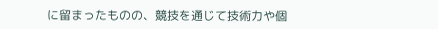に留まったものの、競技を通じて技術力や個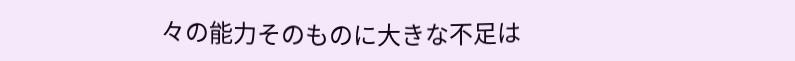々の能力そのものに大きな不足は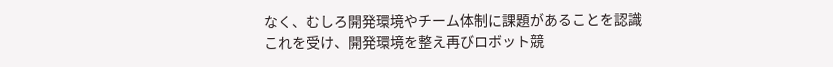なく、むしろ開発環境やチーム体制に課題があることを認識
これを受け、開発環境を整え再びロボット競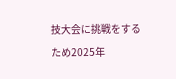技大会に挑戦をするため2025年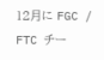12月に FGC / FTC チー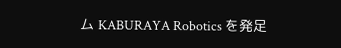ム KABURAYA Robotics を発足